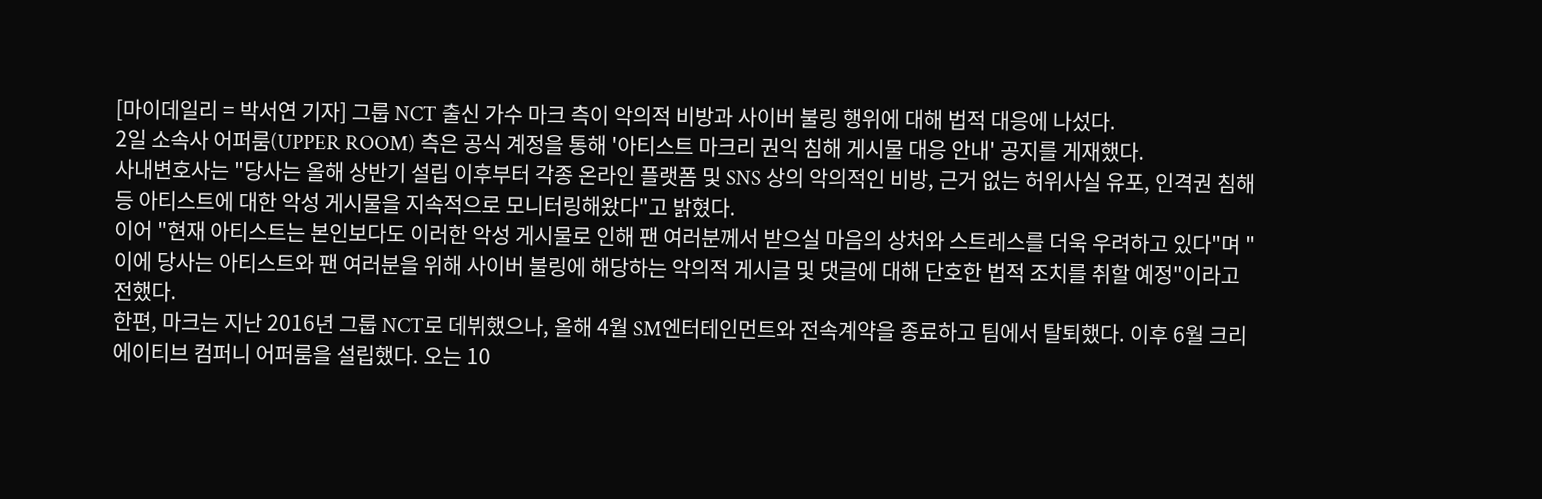[마이데일리 = 박서연 기자] 그룹 NCT 출신 가수 마크 측이 악의적 비방과 사이버 불링 행위에 대해 법적 대응에 나섰다.
2일 소속사 어퍼룸(UPPER ROOM) 측은 공식 계정을 통해 '아티스트 마크리 권익 침해 게시물 대응 안내' 공지를 게재했다.
사내변호사는 "당사는 올해 상반기 설립 이후부터 각종 온라인 플랫폼 및 SNS 상의 악의적인 비방, 근거 없는 허위사실 유포, 인격권 침해 등 아티스트에 대한 악성 게시물을 지속적으로 모니터링해왔다"고 밝혔다.
이어 "현재 아티스트는 본인보다도 이러한 악성 게시물로 인해 팬 여러분께서 받으실 마음의 상처와 스트레스를 더욱 우려하고 있다"며 "이에 당사는 아티스트와 팬 여러분을 위해 사이버 불링에 해당하는 악의적 게시글 및 댓글에 대해 단호한 법적 조치를 취할 예정"이라고 전했다.
한편, 마크는 지난 2016년 그룹 NCT로 데뷔했으나, 올해 4월 SM엔터테인먼트와 전속계약을 종료하고 팀에서 탈퇴했다. 이후 6월 크리에이티브 컴퍼니 어퍼룸을 설립했다. 오는 10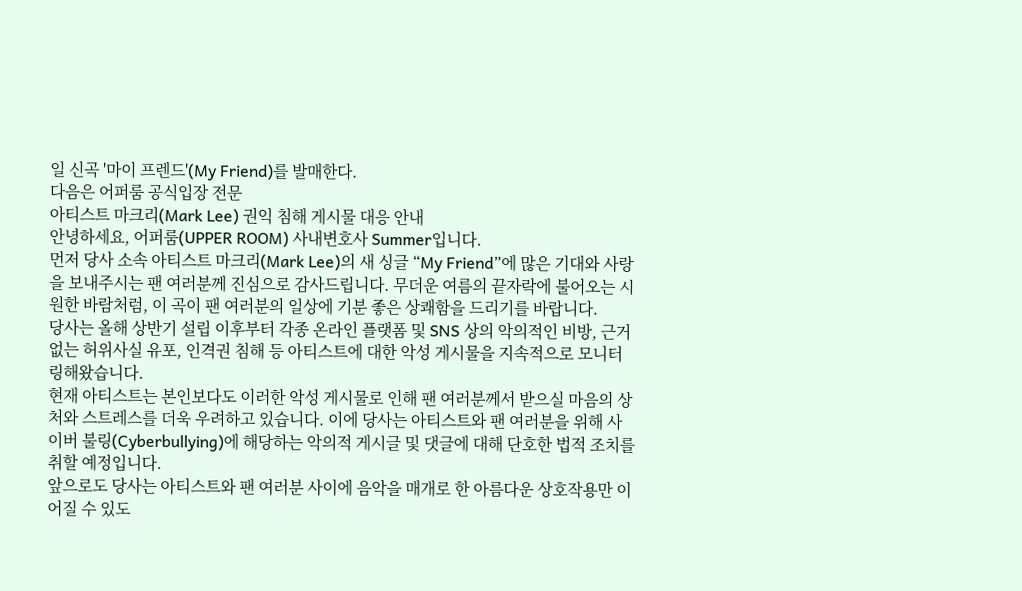일 신곡 '마이 프렌드'(My Friend)를 발매한다.
다음은 어퍼룸 공식입장 전문
아티스트 마크리(Mark Lee) 권익 침해 게시물 대응 안내
안녕하세요, 어퍼룸(UPPER ROOM) 사내변호사 Summer입니다.
먼저 당사 소속 아티스트 마크리(Mark Lee)의 새 싱글 “My Friend”에 많은 기대와 사랑을 보내주시는 팬 여러분께 진심으로 감사드립니다. 무더운 여름의 끝자락에 불어오는 시원한 바람처럼, 이 곡이 팬 여러분의 일상에 기분 좋은 상쾌함을 드리기를 바랍니다.
당사는 올해 상반기 설립 이후부터 각종 온라인 플랫폼 및 SNS 상의 악의적인 비방, 근거 없는 허위사실 유포, 인격권 침해 등 아티스트에 대한 악성 게시물을 지속적으로 모니터링해왔습니다.
현재 아티스트는 본인보다도 이러한 악성 게시물로 인해 팬 여러분께서 받으실 마음의 상처와 스트레스를 더욱 우려하고 있습니다. 이에 당사는 아티스트와 팬 여러분을 위해 사이버 불링(Cyberbullying)에 해당하는 악의적 게시글 및 댓글에 대해 단호한 법적 조치를 취할 예정입니다.
앞으로도 당사는 아티스트와 팬 여러분 사이에 음악을 매개로 한 아름다운 상호작용만 이어질 수 있도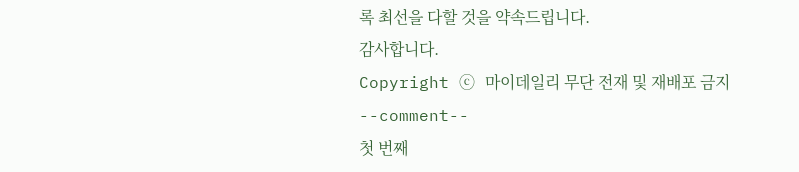록 최선을 다할 것을 약속드립니다.
감사합니다.
Copyright ⓒ 마이데일리 무단 전재 및 재배포 금지
--comment--
첫 번째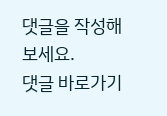댓글을 작성해 보세요.
댓글 바로가기